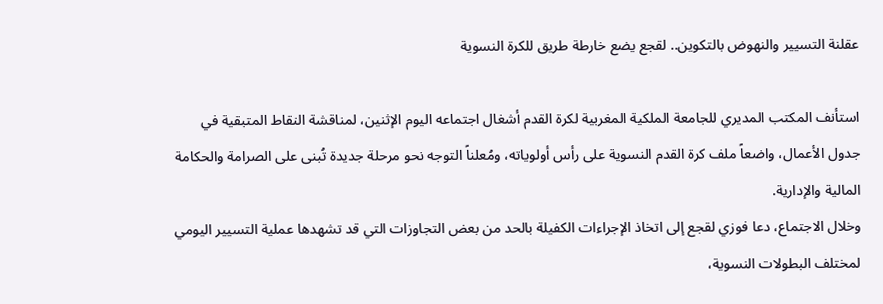عقلنة التسيير والنهوض بالتكوين.. لقجع يضع خارطة طريق للكرة النسوية

استأنف المكتب المديري للجامعة الملكية المغربية لكرة القدم أشغال اجتماعه اليوم الإثنين، لمناقشة النقاط المتبقية في جدول الأعمال، واضعاً ملف كرة القدم النسوية على رأس أولوياته، ومُعلناً التوجه نحو مرحلة جديدة تُبنى على الصرامة والحكامة المالية والإدارية.
وخلال الاجتماع، دعا فوزي لقجع إلى اتخاذ الإجراءات الكفيلة بالحد من بعض التجاوزات التي قد تشهدها عملية التسيير اليومي لمختلف البطولات النسوية،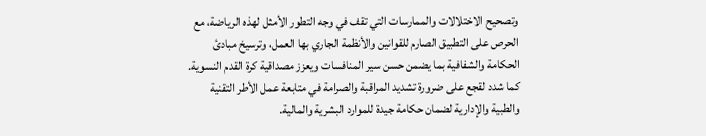وتصحيح الاختلالات والممارسات التي تقف في وجه التطور الأمثل لهذه الرياضة، مع الحرص على التطبيق الصارم للقوانين والأنظمة الجاري بها العمل، وترسيخ مبادئ الحكامة والشفافية بما يضمن حسن سير المنافسات ويعزز مصداقية كرة القدم النسوية.
كما شدد لقجع على ضرورة تشديد المراقبة والصرامة في متابعة عمل الأطر التقنية والطبية والإدارية لضمان حكامة جيدة للموارد البشرية والمالية.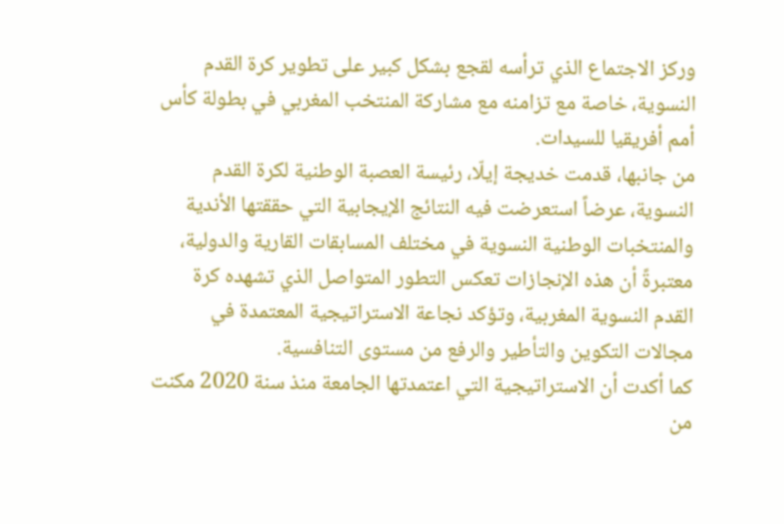وركز الاجتماع الذي ترأسه لقجع بشكل كبير على تطوير كرة القدم النسوية، خاصة مع تزامنه مع مشاركة المنتخب المغربي في بطولة كأس أمم أفريقيا للسيدات.
من جانبها، قدمت خديجة إيلّا، رئيسة العصبة الوطنية لكرة القدم النسوية، عرضاً استعرضت فيه النتائج الإيجابية التي حققتها الأندية والمنتخبات الوطنية النسوية في مختلف المسابقات القارية والدولية، معتبرةً أن هذه الإنجازات تعكس التطور المتواصل الذي تشهده كرة القدم النسوية المغربية، وتؤكد نجاعة الاستراتيجية المعتمدة في مجالات التكوين والتأطير والرفع من مستوى التنافسية.
كما أكدت أن الاستراتيجية التي اعتمدتها الجامعة منذ سنة 2020 مكنت من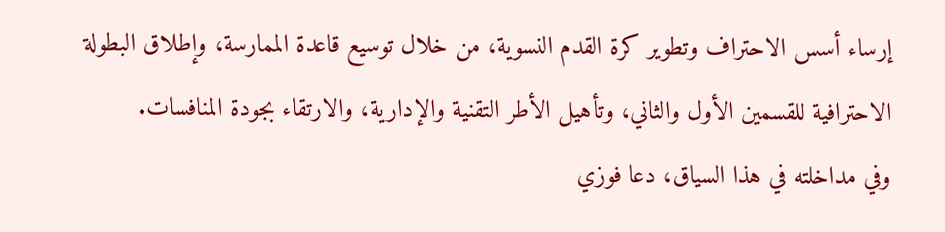إرساء أسس الاحتراف وتطوير كرة القدم النسوية، من خلال توسيع قاعدة الممارسة، وإطلاق البطولة الاحترافية للقسمين الأول والثاني، وتأهيل الأطر التقنية والإدارية، والارتقاء بجودة المنافسات.
وفي مداخلته في هذا السياق، دعا فوزي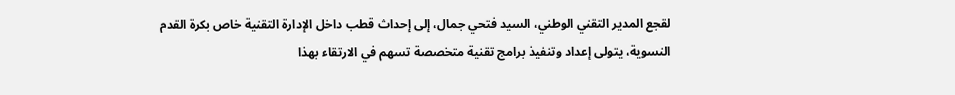لقجع المدير التقني الوطني، السيد فتحي جمال، إلى إحداث قطب داخل الإدارة التقنية خاص بكرة القدم النسوية، يتولى إعداد وتنفيذ برامج تقنية متخصصة تسهم في الارتقاء بهذا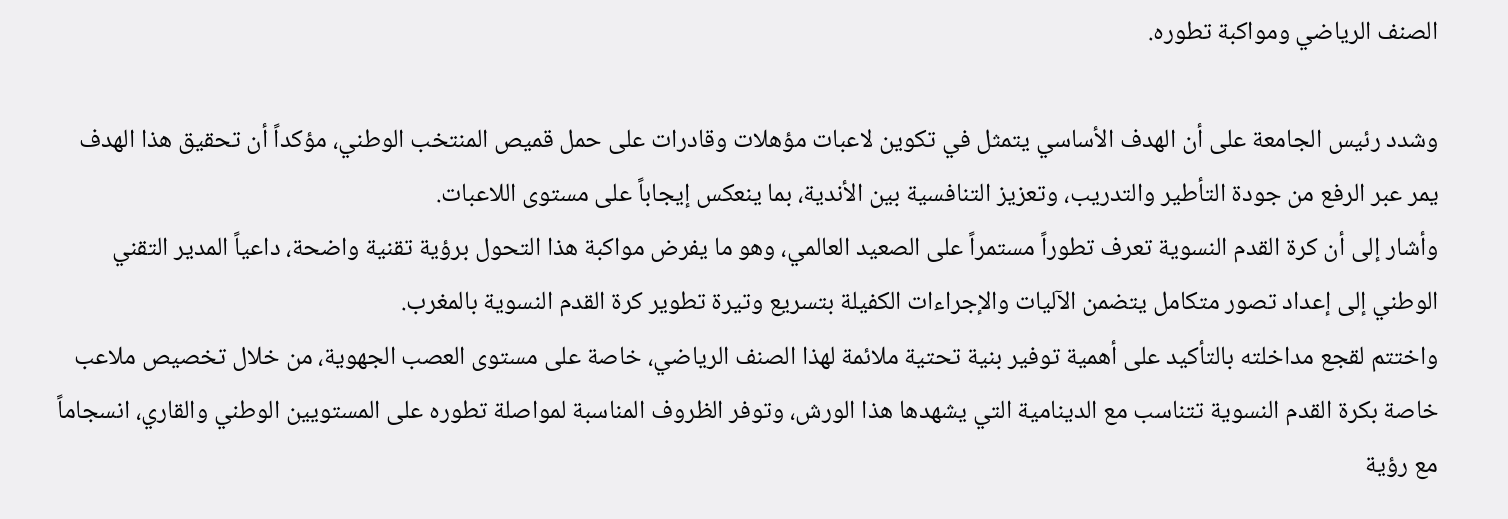الصنف الرياضي ومواكبة تطوره.

وشدد رئيس الجامعة على أن الهدف الأساسي يتمثل في تكوين لاعبات مؤهلات وقادرات على حمل قميص المنتخب الوطني، مؤكداً أن تحقيق هذا الهدف يمر عبر الرفع من جودة التأطير والتدريب، وتعزيز التنافسية بين الأندية، بما ينعكس إيجاباً على مستوى اللاعبات.
وأشار إلى أن كرة القدم النسوية تعرف تطوراً مستمراً على الصعيد العالمي، وهو ما يفرض مواكبة هذا التحول برؤية تقنية واضحة، داعياً المدير التقني الوطني إلى إعداد تصور متكامل يتضمن الآليات والإجراءات الكفيلة بتسريع وتيرة تطوير كرة القدم النسوية بالمغرب.
واختتم لقجع مداخلته بالتأكيد على أهمية توفير بنية تحتية ملائمة لهذا الصنف الرياضي، خاصة على مستوى العصب الجهوية، من خلال تخصيص ملاعب خاصة بكرة القدم النسوية تتناسب مع الدينامية التي يشهدها هذا الورش، وتوفر الظروف المناسبة لمواصلة تطوره على المستويين الوطني والقاري، انسجاماً مع رؤية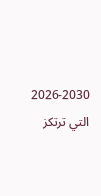2026-2030 التي ترتكز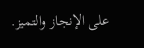على الإنجاز والتميز.